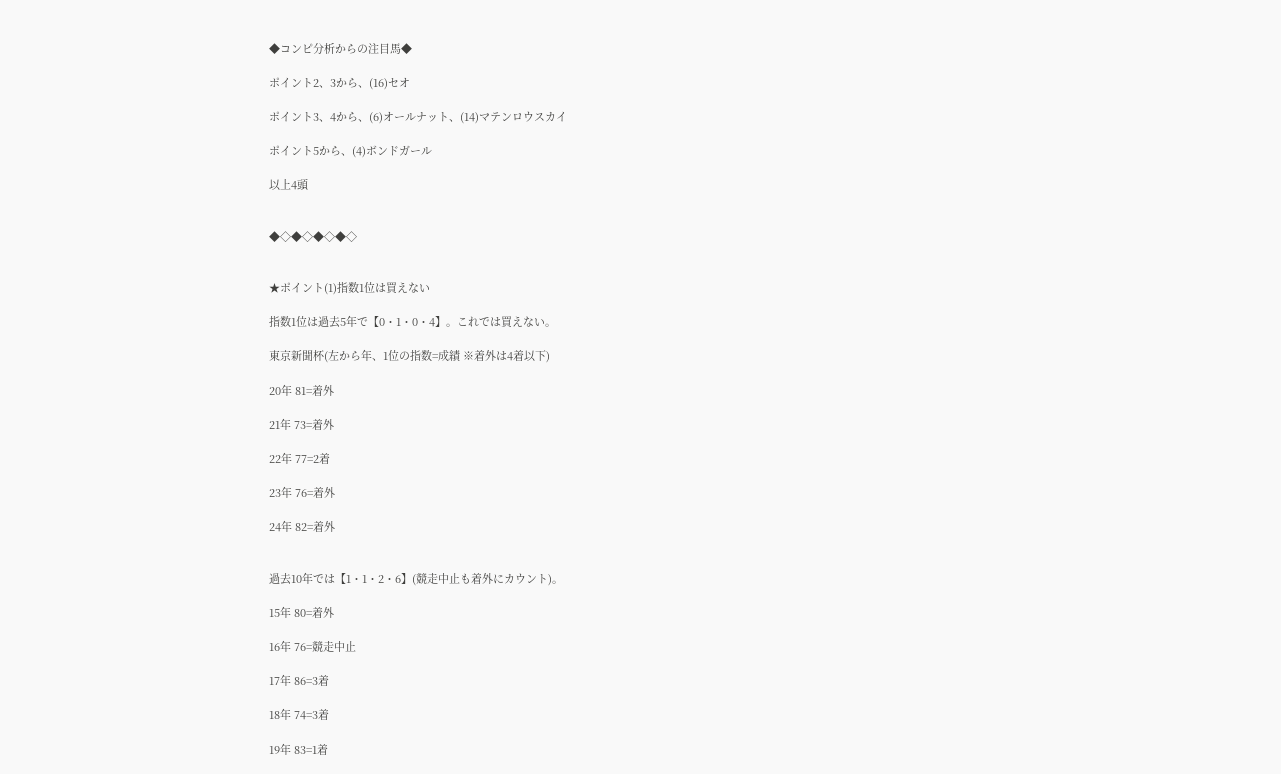◆コンピ分析からの注目馬◆

ポイント2、3から、(16)セオ

ポイント3、4から、(6)オールナット、(14)マテンロウスカイ

ポイント5から、(4)ボンドガール

以上4頭


◆◇◆◇◆◇◆◇


★ポイント(1)指数1位は買えない

指数1位は過去5年で【0・1・0・4】。これでは買えない。

東京新聞杯(左から年、1位の指数=成績 ※着外は4着以下)

20年 81=着外

21年 73=着外

22年 77=2着

23年 76=着外

24年 82=着外


過去10年では【1・1・2・6】(競走中止も着外にカウント)。

15年 80=着外

16年 76=競走中止

17年 86=3着

18年 74=3着

19年 83=1着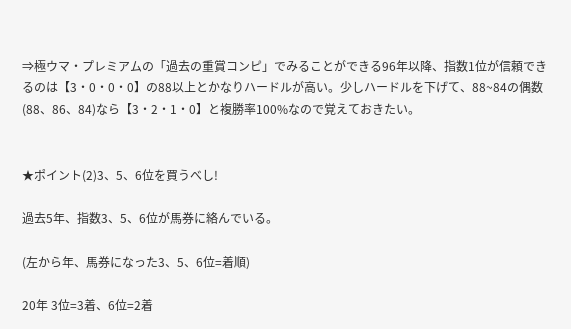⇒極ウマ・プレミアムの「過去の重賞コンピ」でみることができる96年以降、指数1位が信頼できるのは【3・0・0・0】の88以上とかなりハードルが高い。少しハードルを下げて、88~84の偶数(88、86、84)なら【3・2・1・0】と複勝率100%なので覚えておきたい。


★ポイント(2)3、5、6位を買うべし!

過去5年、指数3、5、6位が馬券に絡んでいる。

(左から年、馬券になった3、5、6位=着順)

20年 3位=3着、6位=2着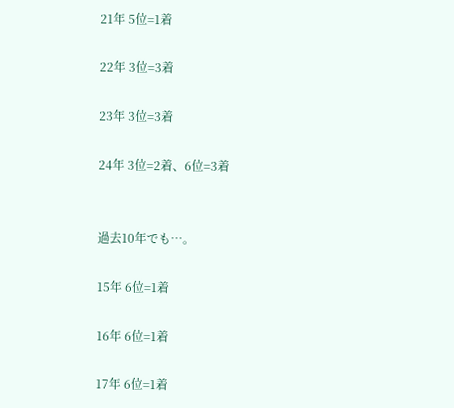21年 5位=1着

22年 3位=3着

23年 3位=3着

24年 3位=2着、6位=3着


過去10年でも…。

15年 6位=1着

16年 6位=1着

17年 6位=1着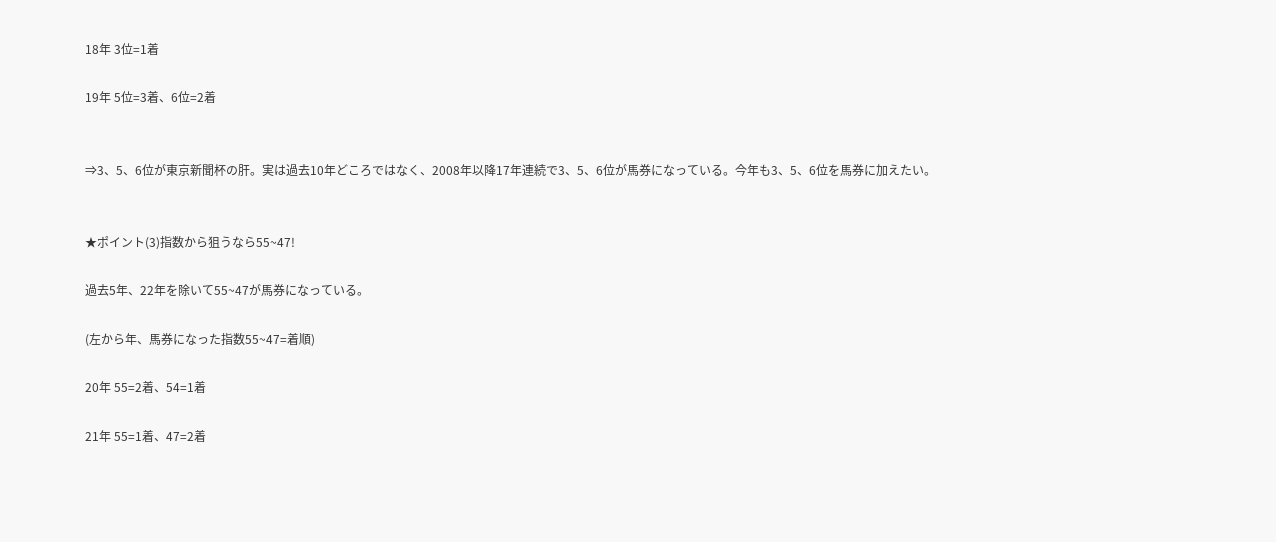18年 3位=1着

19年 5位=3着、6位=2着


⇒3、5、6位が東京新聞杯の肝。実は過去10年どころではなく、2008年以降17年連続で3、5、6位が馬券になっている。今年も3、5、6位を馬券に加えたい。


★ポイント(3)指数から狙うなら55~47!

過去5年、22年を除いて55~47が馬券になっている。

(左から年、馬券になった指数55~47=着順)

20年 55=2着、54=1着

21年 55=1着、47=2着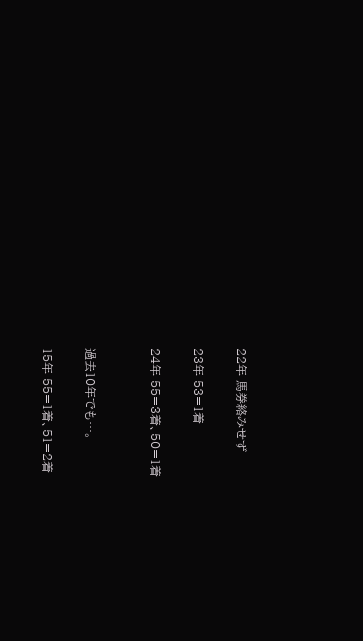22年 馬券絡みせず

23年 53=1着

24年 55=3着、50=1着


過去10年でも…。

15年 55=1着、51=2着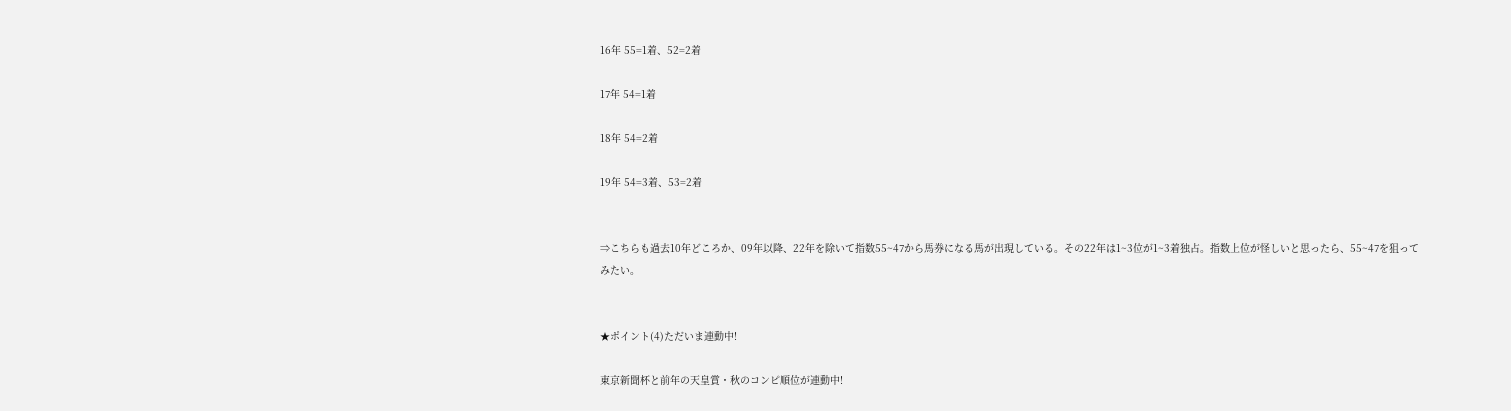16年 55=1着、52=2着

17年 54=1着

18年 54=2着

19年 54=3着、53=2着


⇒こちらも過去10年どころか、09年以降、22年を除いて指数55~47から馬券になる馬が出現している。その22年は1~3位が1~3着独占。指数上位が怪しいと思ったら、55~47を狙ってみたい。


★ポイント(4)ただいま連動中!

東京新聞杯と前年の天皇賞・秋のコンピ順位が連動中!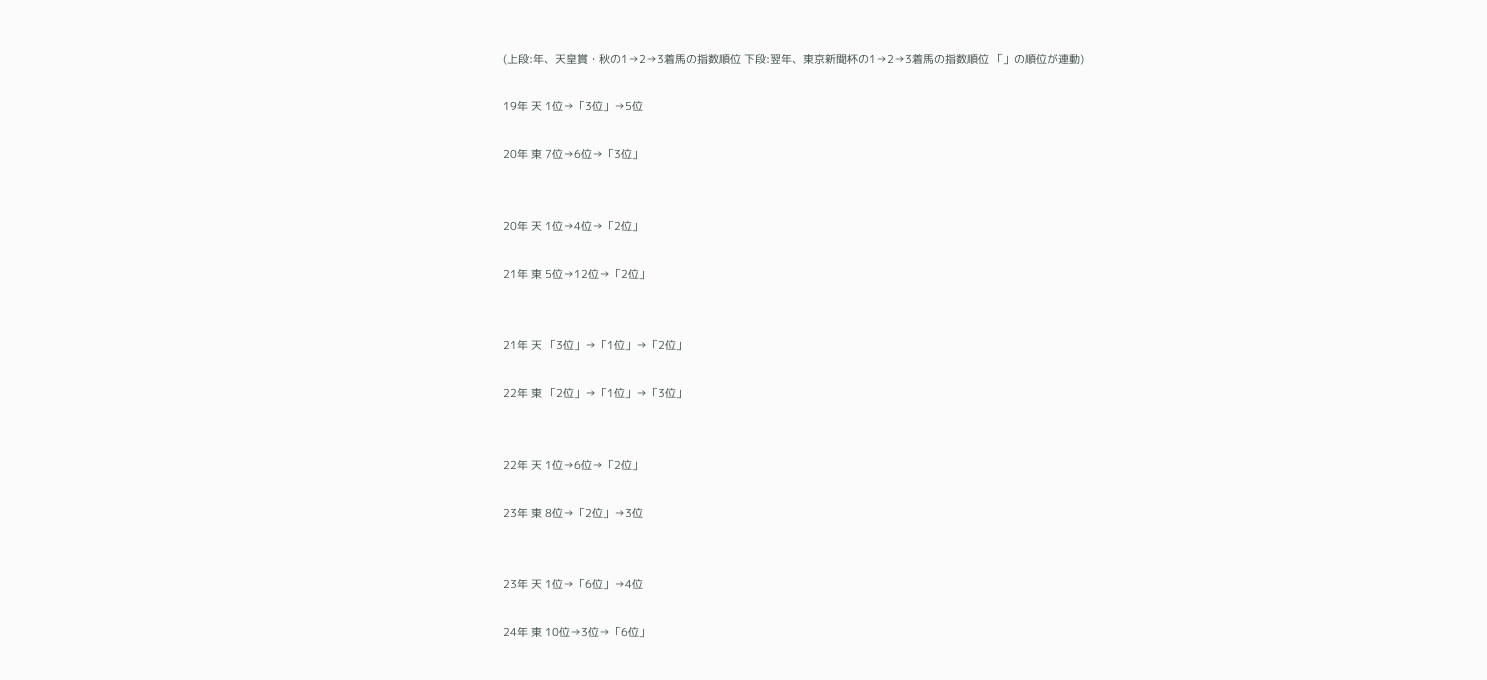(上段:年、天皇賞・秋の1→2→3着馬の指数順位 下段:翌年、東京新聞杯の1→2→3着馬の指数順位 「」の順位が連動)

19年 天 1位→「3位」→5位

20年 東 7位→6位→「3位」


20年 天 1位→4位→「2位」

21年 東 5位→12位→「2位」


21年 天 「3位」→「1位」→「2位」

22年 東 「2位」→「1位」→「3位」


22年 天 1位→6位→「2位」

23年 東 8位→「2位」→3位


23年 天 1位→「6位」→4位

24年 東 10位→3位→「6位」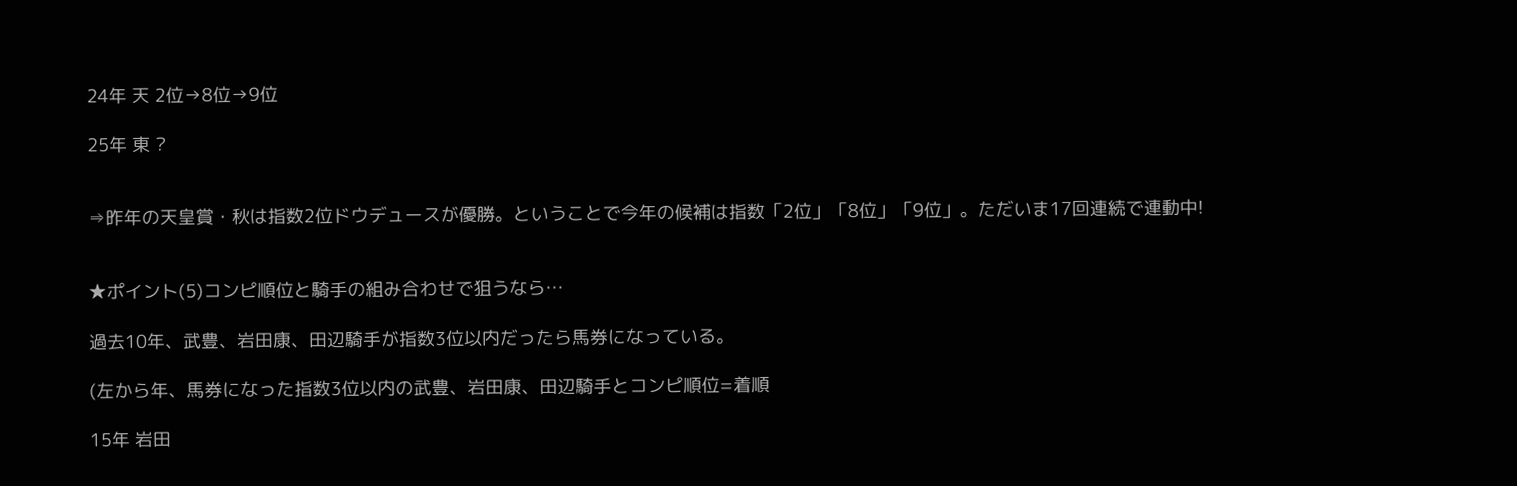24年 天 2位→8位→9位

25年 東 ?


⇒昨年の天皇賞・秋は指数2位ドウデュースが優勝。ということで今年の候補は指数「2位」「8位」「9位」。ただいま17回連続で連動中!


★ポイント(5)コンピ順位と騎手の組み合わせで狙うなら…

過去10年、武豊、岩田康、田辺騎手が指数3位以内だったら馬券になっている。

(左から年、馬券になった指数3位以内の武豊、岩田康、田辺騎手とコンピ順位=着順

15年 岩田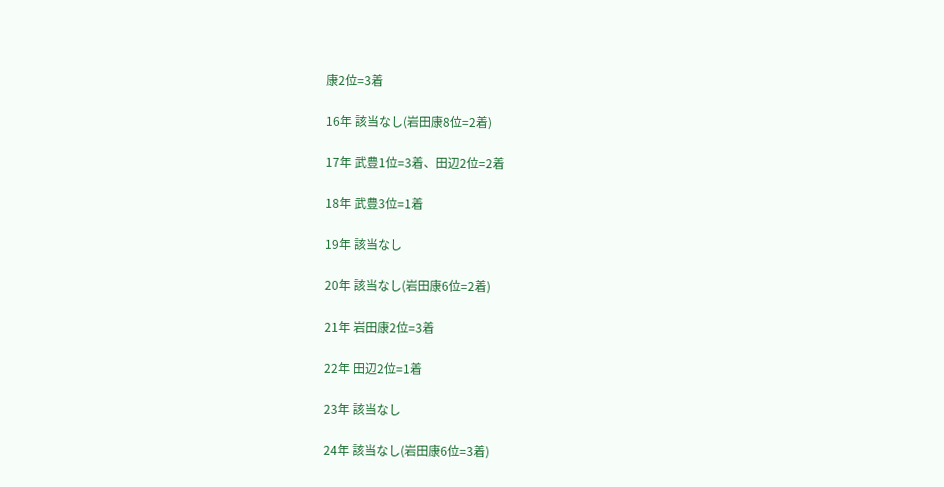康2位=3着

16年 該当なし(岩田康8位=2着)

17年 武豊1位=3着、田辺2位=2着

18年 武豊3位=1着

19年 該当なし

20年 該当なし(岩田康6位=2着)

21年 岩田康2位=3着

22年 田辺2位=1着

23年 該当なし

24年 該当なし(岩田康6位=3着)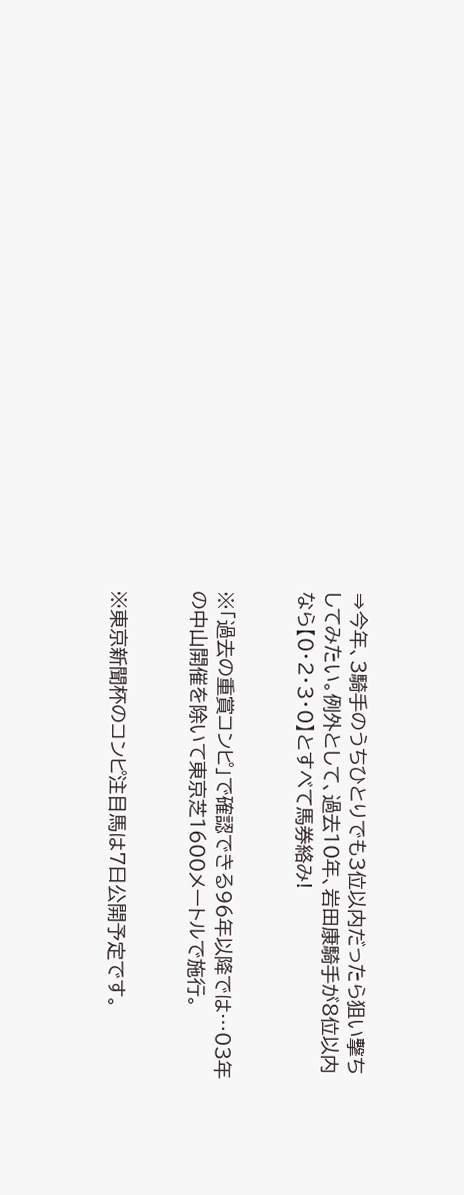⇒今年、3騎手のうちひとりでも3位以内だったら狙い撃ちしてみたい。例外として、過去10年、岩田康騎手が8位以内なら【0・2・3・0】とすべて馬券絡み!


※「過去の重賞コンピ」で確認できる96年以降では…03年の中山開催を除いて東京芝1600メートルで施行。


※東京新聞杯のコンピ注目馬は7日公開予定です。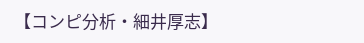【コンピ分析・細井厚志】